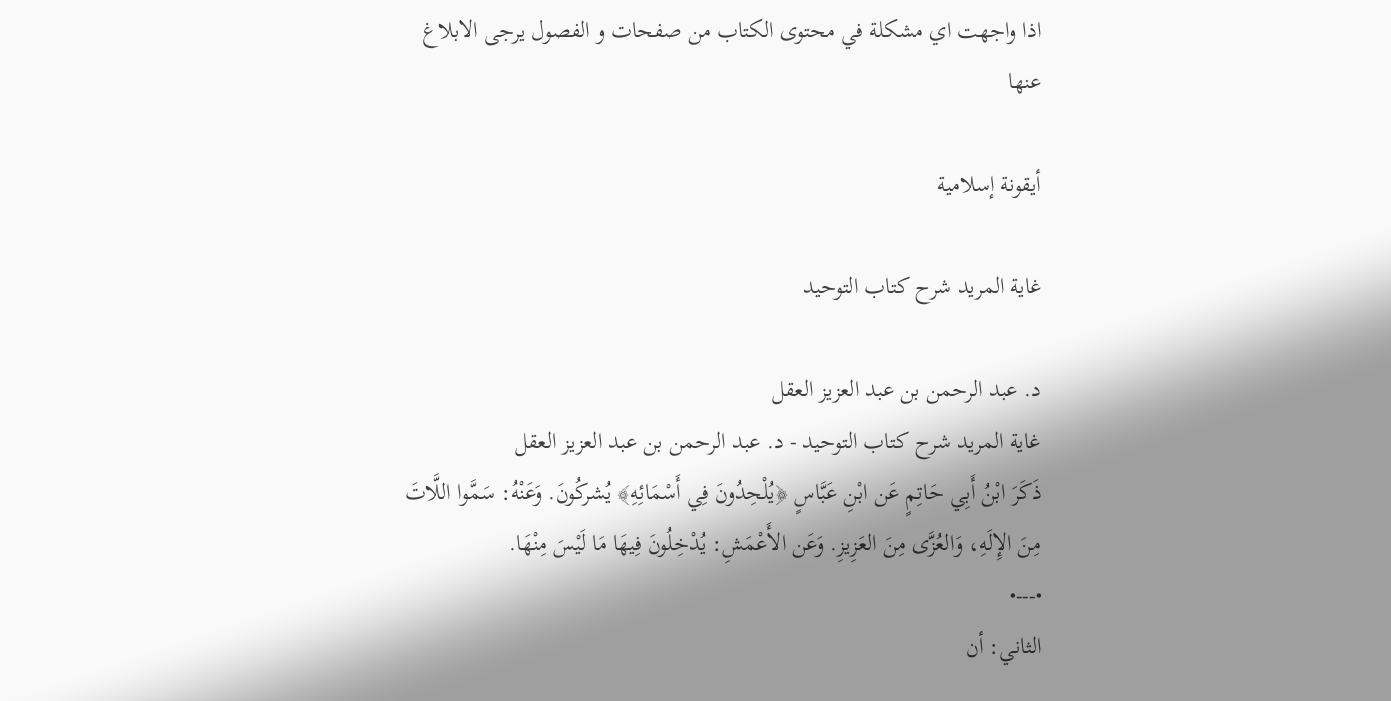اذا واجهت اي مشكلة في محتوى الكتاب من صفحات و الفصول يرجى الابلاغ عنها

أيقونة إسلامية

غاية المريد شرح كتاب التوحيد

د. عبد الرحمن بن عبد العزيز العقل
غاية المريد شرح كتاب التوحيد - د. عبد الرحمن بن عبد العزيز العقل
ذَكَرَ ابْنُ أَبِي حَاتِمٍ عَن ابْنِ عَبَّاسٍ ﴿يُلْحِدُونَ فِي أَسْمَائِهِ﴾ يُشركُونَ. وَعَنْهُ: سَمَّوا اللَّاتَ مِنَ الإِلَهِ، وَالعُزَّى مِنَ العَزِيزِ. وَعَن الأَعْمَشِ: يُدْخِلُونَ فِيهَا مَا لَيْسَ مِنْهَا.
•---•
الثاني: أن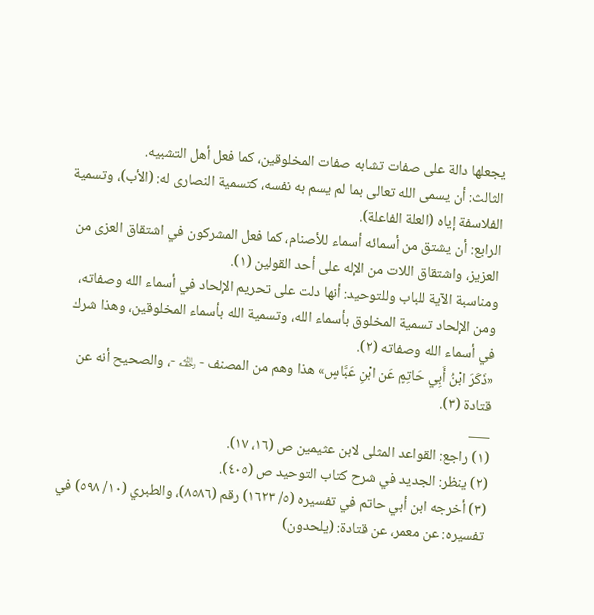يجعلها دالة على صفات تشابه صفات المخلوقين، كما فعل أهل التشبيه.
الثالث: أن يسمى الله تعالى بما لم يسم به نفسه، كتسمية النصارى له: (الأب)، وتسمية الفلاسفة إياه (العلة الفاعلة).
الرابع: أن يشتق من أسمائه أسماء للأصنام، كما فعل المشركون في اشتقاق العزى من العزيز، واشتقاق اللات من الإله على أحد القولين (١).
ومناسبة الآية للباب وللتوحيد: أنها دلت على تحريم الإلحاد في أسماء الله وصفاته، ومن الإلحاد تسمية المخلوق بأسماء الله، وتسمية الله بأسماء المخلوقين، وهذا شرك في أسماء الله وصفاته (٢).
«ذَكَرَ ابْنُ أَبِي حَاتِمٍ عَن ابْنِ عَبَّاسٍ» هذا وهم من المصنف - ﵀ -، والصحيح أنه عن قتادة (٣).
___
(١) راجع: القواعد المثلى لابن عثيمين ص (١٦، ١٧).
(٢) ينظر: الجديد في شرح كتاب التوحيد ص (٤٠٥).
(٣) أخرجه ابن أبي حاتم في تفسيره (٥/ ١٦٢٣) رقم (٨٥٨٦)، والطبري (١٠/ ٥٩٨) في تفسيره: عن معمر، عن قتادة: (يلحدون)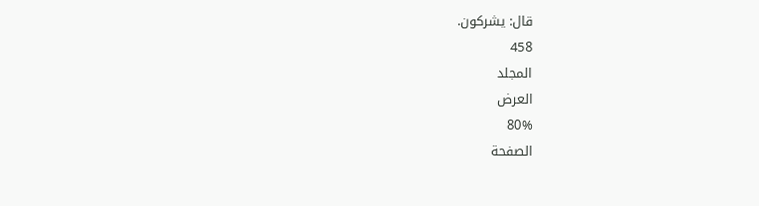قال: يشركون.
458
المجلد
العرض
80%
الصفحة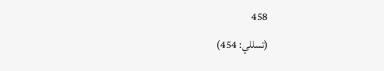458
(تسللي: 454)